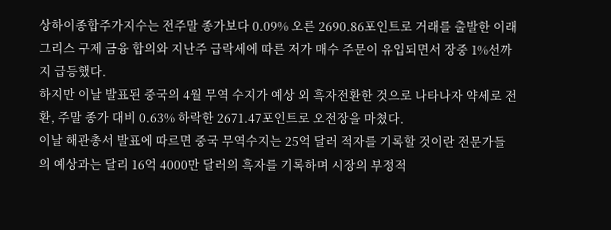상하이종합주가지수는 전주말 종가보다 0.09% 오른 2690.86포인트로 거래를 출발한 이래 그리스 구제 금융 합의와 지난주 급락세에 따른 저가 매수 주문이 유입되면서 장중 1%선까지 급등했다.
하지만 이날 발표된 중국의 4월 무역 수지가 예상 외 흑자전환한 것으로 나타나자 약세로 전환, 주말 종가 대비 0.63% 하락한 2671.47포인트로 오전장을 마쳤다.
이날 해관총서 발표에 따르면 중국 무역수지는 25억 달러 적자를 기록할 것이란 전문가들의 예상과는 달리 16억 4000만 달러의 흑자를 기록하며 시장의 부정적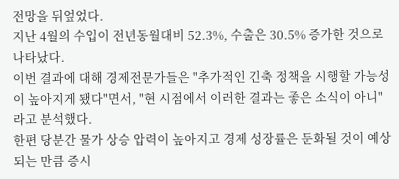전망을 뒤엎었다.
지난 4월의 수입이 전년동월대비 52.3%, 수출은 30.5% 증가한 것으로 나타났다.
이번 결과에 대해 경제전문가들은 "추가적인 긴축 정책을 시행할 가능성이 높아지게 됐다"면서, "현 시점에서 이러한 결과는 좋은 소식이 아니"라고 분석했다.
한편 당분간 물가 상승 압력이 높아지고 경제 성장률은 둔화될 것이 예상되는 만큼 증시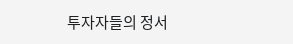투자자들의 정서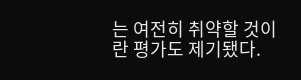는 여전히 취약할 것이란 평가도 제기됐다.